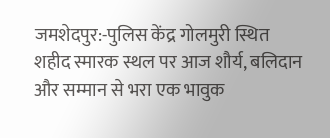जमशेदपुर:-पुलिस केंद्र गोलमुरी स्थित शहीद स्मारक स्थल पर आज शौर्य, बलिदान और सम्मान से भरा एक भावुक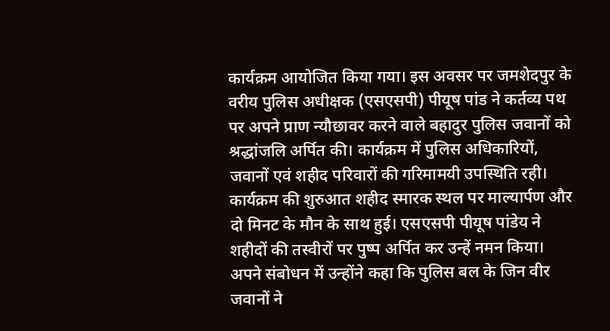कार्यक्रम आयोजित किया गया। इस अवसर पर जमशेदपुर के वरीय पुलिस अधीक्षक (एसएसपी) पीयूष पांड ने कर्तव्य पथ पर अपने प्राण न्यौछावर करने वाले बहादुर पुलिस जवानों को श्रद्धांजलि अर्पित की। कार्यक्रम में पुलिस अधिकारियों, जवानों एवं शहीद परिवारों की गरिमामयी उपस्थिति रही।
कार्यक्रम की शुरुआत शहीद स्मारक स्थल पर माल्यार्पण और दो मिनट के मौन के साथ हुई। एसएसपी पीयूष पांडेय ने शहीदों की तस्वीरों पर पुष्प अर्पित कर उन्हें नमन किया। अपने संबोधन में उन्होंने कहा कि पुलिस बल के जिन वीर जवानों ने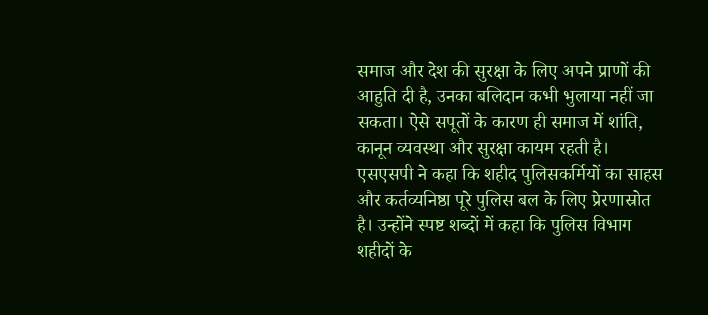समाज और देश की सुरक्षा के लिए अपने प्राणों की आहुति दी है, उनका बलिदान कभी भुलाया नहीं जा सकता। ऐसे सपूतों के कारण ही समाज में शांति, कानून व्यवस्था और सुरक्षा कायम रहती है।
एसएसपी ने कहा कि शहीद पुलिसकर्मियों का साहस और कर्तव्यनिष्ठा पूरे पुलिस बल के लिए प्रेरणास्रोत है। उन्होंने स्पष्ट शब्दों में कहा कि पुलिस विभाग शहीदों के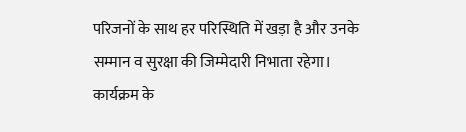परिजनों के साथ हर परिस्थिति में खड़ा है और उनके सम्मान व सुरक्षा की जिम्मेदारी निभाता रहेगा।
कार्यक्रम के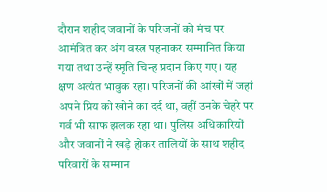दौरान शहीद जवानों के परिजनों को मंच पर आमंत्रित कर अंग वस्त्र पहनाकर सम्मानित किया गया तथा उन्हें स्मृति चिन्ह प्रदान किए गए। यह क्षण अत्यंत भावुक रहा। परिजनों की आंखों में जहां अपने प्रिय को खोने का दर्द था, वहीं उनके चेहरे पर गर्व भी साफ झलक रहा था। पुलिस अधिकारियों और जवानों ने खड़े होकर तालियों के साथ शहीद परिवारों के सम्मान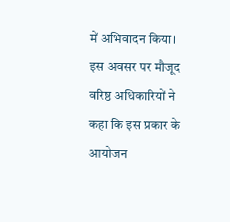में अभिवादन किया।
इस अवसर पर मौजूद वरिष्ठ अधिकारियों ने कहा कि इस प्रकार के आयोजन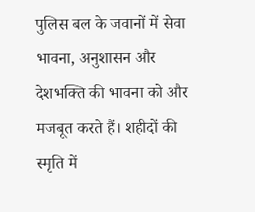पुलिस बल के जवानों में सेवा भावना, अनुशासन और देशभक्ति की भावना को और मजबूत करते हैं। शहीदों की स्मृति में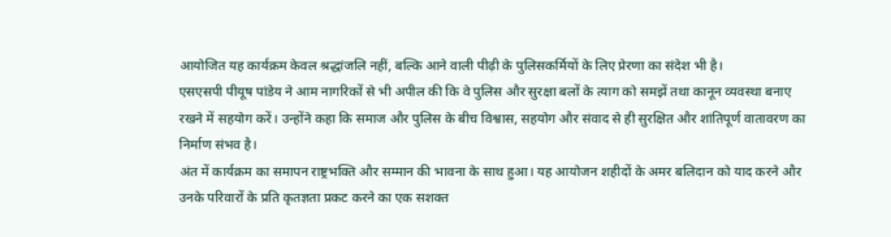आयोजित यह कार्यक्रम केवल श्रद्धांजलि नहीं, बल्कि आने वाली पीढ़ी के पुलिसकर्मियों के लिए प्रेरणा का संदेश भी है।
एसएसपी पीयूष पांडेय ने आम नागरिकों से भी अपील की कि वे पुलिस और सुरक्षा बलों के त्याग को समझें तथा कानून व्यवस्था बनाए रखने में सहयोग करें। उन्होंने कहा कि समाज और पुलिस के बीच विश्वास, सहयोग और संवाद से ही सुरक्षित और शांतिपूर्ण वातावरण का निर्माण संभव है।
अंत में कार्यक्रम का समापन राष्ट्रभक्ति और सम्मान की भावना के साथ हुआ। यह आयोजन शहीदों के अमर बलिदान को याद करने और उनके परिवारों के प्रति कृतज्ञता प्रकट करने का एक सशक्त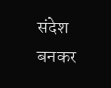संदेश बनकर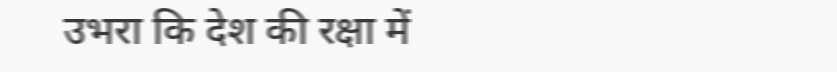उभरा कि देश की रक्षा में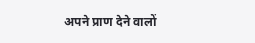अपने प्राण देने वालों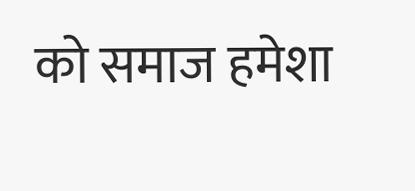को समाज हमेशा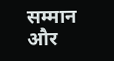सम्मान और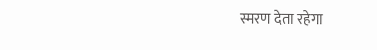स्मरण देता रहेगा